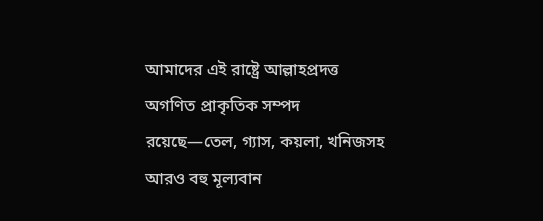আমাদের এই রাষ্ট্রে আল্লাহপ্রদত্ত অগণিত প্রাকৃতিক সম্পদ রয়েছে—তেল, গ্যাস, কয়লা, খনিজসহ আরও বহু মূল্যবান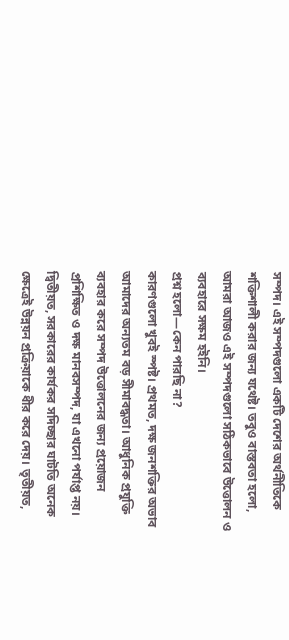সম্পদ। এই সম্পদগুলো একটি দেশের অর্থনীতিকে শক্তিশালী করার জন্য যথেষ্ট। তবুও বাস্তবতা হলো, আমরা আজও এই সম্পদগুলো সঠিকভাবে উত্তোলন ও ব্যবহারে সক্ষম হইনি।
প্রশ্ন হলো—কেন পারছি না?
কারণগুলো খুবই স্পষ্ট। প্রথমত, দক্ষ জনশক্তির অভাব আমাদের অন্যতম বড় সীমাবদ্ধতা। আধুনিক প্রযুক্তি ব্যবহার করে সম্পদ উত্তোলনের জন্য প্রয়োজন প্রশিক্ষিত ও দক্ষ মানবসম্পদ, যা এখনো পর্যাপ্ত নয়। দ্বিতীয়ত, সরকারের কার্যকর সদিচ্ছার ঘাটতি অনেক ক্ষেত্রেই উন্নয়ন প্রক্রিয়াকে ধীর করে দেয়। তৃতীয়ত,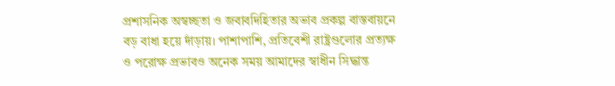প্রশাসনিক অস্বচ্ছতা ও জবাবদিহিতার অভাব প্রকল্প বাস্তবায়নে বড় বাধা হয়ে দাঁড়ায়। পাশাপাশি, প্রতিবেশী রাষ্ট্রগুলোর প্রত্যক্ষ ও পরোক্ষ প্রভাবও অনেক সময় আমাদের স্বাধীন সিদ্ধান্ত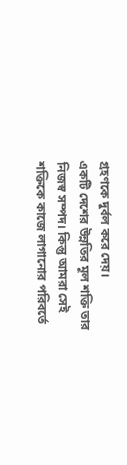গ্রহণকে দুর্বল করে দেয়।
একটি দেশের উন্নতির মূল শক্তি তার নিজস্ব সম্পদ। কিন্তু আমরা সেই শক্তিকে কাজে লাগানোর পরিবর্তে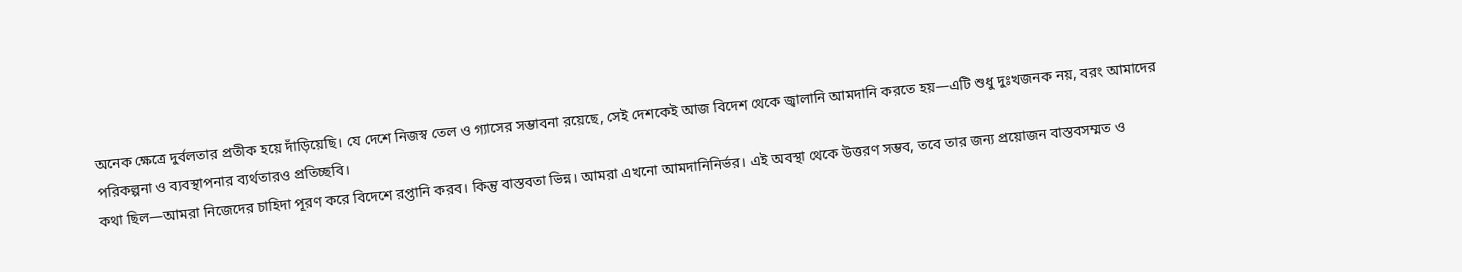অনেক ক্ষেত্রে দুর্বলতার প্রতীক হয়ে দাঁড়িয়েছি। যে দেশে নিজস্ব তেল ও গ্যাসের সম্ভাবনা রয়েছে, সেই দেশকেই আজ বিদেশ থেকে জ্বালানি আমদানি করতে হয়—এটি শুধু দুঃখজনক নয়, বরং আমাদের পরিকল্পনা ও ব্যবস্থাপনার ব্যর্থতারও প্রতিচ্ছবি।
কথা ছিল—আমরা নিজেদের চাহিদা পূরণ করে বিদেশে রপ্তানি করব। কিন্তু বাস্তবতা ভিন্ন। আমরা এখনো আমদানিনির্ভর। এই অবস্থা থেকে উত্তরণ সম্ভব, তবে তার জন্য প্রয়োজন বাস্তবসম্মত ও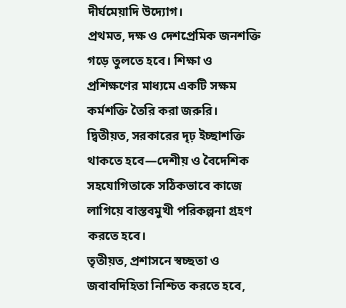দীর্ঘমেয়াদি উদ্যোগ।
প্রথমত, দক্ষ ও দেশপ্রেমিক জনশক্তি গড়ে তুলতে হবে। শিক্ষা ও প্রশিক্ষণের মাধ্যমে একটি সক্ষম কর্মশক্তি তৈরি করা জরুরি।
দ্বিতীয়ত, সরকারের দৃঢ় ইচ্ছাশক্তি থাকতে হবে—দেশীয় ও বৈদেশিক সহযোগিতাকে সঠিকভাবে কাজে লাগিয়ে বাস্তবমুখী পরিকল্পনা গ্রহণ করতে হবে।
তৃতীয়ত, প্রশাসনে স্বচ্ছতা ও জবাবদিহিতা নিশ্চিত করতে হবে,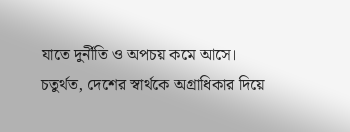যাতে দুর্নীতি ও অপচয় কমে আসে।
চতুর্থত, দেশের স্বার্থকে অগ্রাধিকার দিয়ে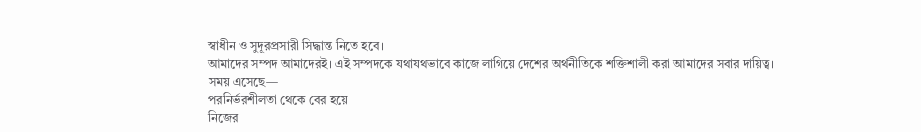স্বাধীন ও সুদূরপ্রসারী সিদ্ধান্ত নিতে হবে।
আমাদের সম্পদ আমাদেরই। এই সম্পদকে যথাযথভাবে কাজে লাগিয়ে দেশের অর্থনীতিকে শক্তিশালী করা আমাদের সবার দায়িত্ব।
সময় এসেছে—
পরনির্ভরশীলতা থেকে বের হয়ে
নিজের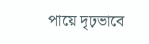পায়ে দৃঢ়ভাবে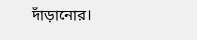দাঁড়ানোর।